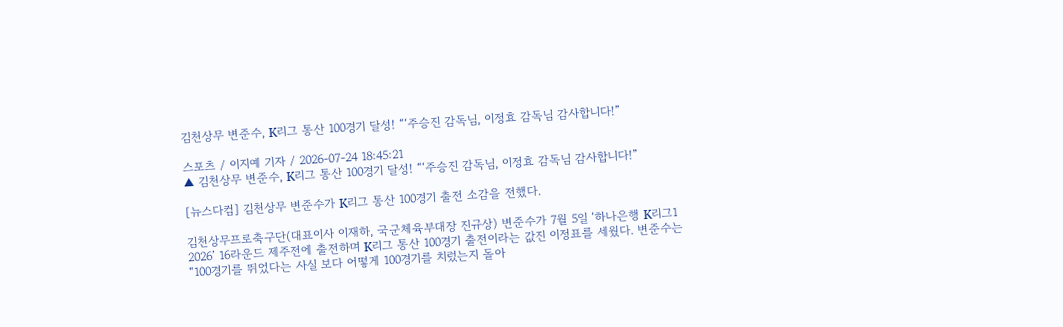김천상무 변준수, K리그 통산 100경기 달성! “‘주승진 감독님, 이정효 감독님 감사합니다!”

스포츠 / 이지예 기자 / 2026-07-24 18:45:21
▲ 김천상무 변준수, K리그 통산 100경기 달성! “‘주승진 감독님, 이정효 감독님 감사합니다!”

[뉴스다컴] 김천상무 변준수가 K리그 통산 100경기 출전 소감을 전했다.

김천상무프로축구단(대표이사 이재하, 국군체육부대장 진규상) 변준수가 7월 5일 ‘하나은행 K리그1 2026’ 16라운드 제주전에 출전하며 K리그 통산 100경기 출전이라는 값진 이정표를 세웠다. 변준수는 “100경기를 뛰었다는 사실 보다 어떻게 100경기를 치렀는지 돌아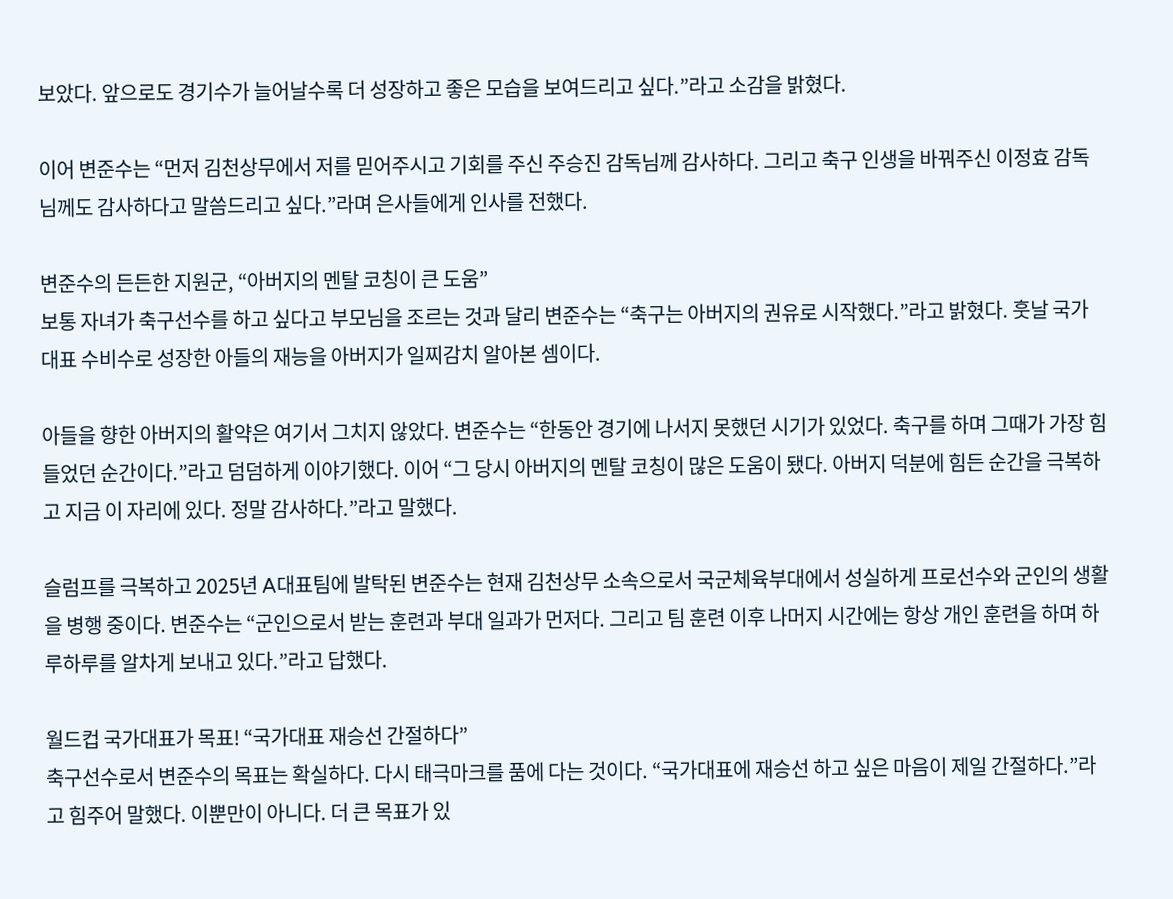보았다. 앞으로도 경기수가 늘어날수록 더 성장하고 좋은 모습을 보여드리고 싶다.”라고 소감을 밝혔다.

이어 변준수는 “먼저 김천상무에서 저를 믿어주시고 기회를 주신 주승진 감독님께 감사하다. 그리고 축구 인생을 바꿔주신 이정효 감독님께도 감사하다고 말씀드리고 싶다.”라며 은사들에게 인사를 전했다.

변준수의 든든한 지원군, “아버지의 멘탈 코칭이 큰 도움”
보통 자녀가 축구선수를 하고 싶다고 부모님을 조르는 것과 달리 변준수는 “축구는 아버지의 권유로 시작했다.”라고 밝혔다. 훗날 국가대표 수비수로 성장한 아들의 재능을 아버지가 일찌감치 알아본 셈이다.

아들을 향한 아버지의 활약은 여기서 그치지 않았다. 변준수는 “한동안 경기에 나서지 못했던 시기가 있었다. 축구를 하며 그때가 가장 힘들었던 순간이다.”라고 덤덤하게 이야기했다. 이어 “그 당시 아버지의 멘탈 코칭이 많은 도움이 됐다. 아버지 덕분에 힘든 순간을 극복하고 지금 이 자리에 있다. 정말 감사하다.”라고 말했다.

슬럼프를 극복하고 2025년 A대표팀에 발탁된 변준수는 현재 김천상무 소속으로서 국군체육부대에서 성실하게 프로선수와 군인의 생활을 병행 중이다. 변준수는 “군인으로서 받는 훈련과 부대 일과가 먼저다. 그리고 팀 훈련 이후 나머지 시간에는 항상 개인 훈련을 하며 하루하루를 알차게 보내고 있다.”라고 답했다.

월드컵 국가대표가 목표! “국가대표 재승선 간절하다”
축구선수로서 변준수의 목표는 확실하다. 다시 태극마크를 품에 다는 것이다. “국가대표에 재승선 하고 싶은 마음이 제일 간절하다.”라고 힘주어 말했다. 이뿐만이 아니다. 더 큰 목표가 있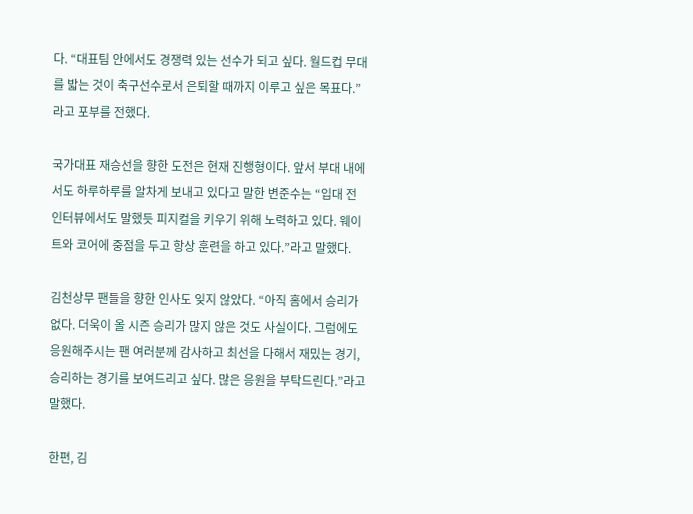다. “대표팀 안에서도 경쟁력 있는 선수가 되고 싶다. 월드컵 무대를 밟는 것이 축구선수로서 은퇴할 때까지 이루고 싶은 목표다.”라고 포부를 전했다.

국가대표 재승선을 향한 도전은 현재 진행형이다. 앞서 부대 내에서도 하루하루를 알차게 보내고 있다고 말한 변준수는 “입대 전 인터뷰에서도 말했듯 피지컬을 키우기 위해 노력하고 있다. 웨이트와 코어에 중점을 두고 항상 훈련을 하고 있다.”라고 말했다.

김천상무 팬들을 향한 인사도 잊지 않았다. “아직 홈에서 승리가 없다. 더욱이 올 시즌 승리가 많지 않은 것도 사실이다. 그럼에도 응원해주시는 팬 여러분께 감사하고 최선을 다해서 재밌는 경기, 승리하는 경기를 보여드리고 싶다. 많은 응원을 부탁드린다.”라고 말했다.

한편, 김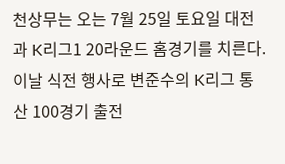천상무는 오는 7월 25일 토요일 대전과 K리그1 20라운드 홈경기를 치른다. 이날 식전 행사로 변준수의 K리그 통산 100경기 출전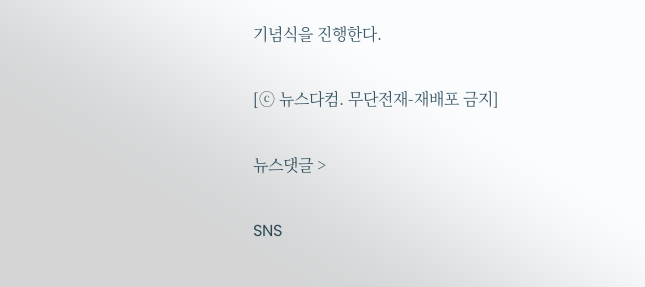기념식을 진행한다.

[ⓒ 뉴스다컴. 무단전재-재배포 금지]

뉴스댓글 >

SNS